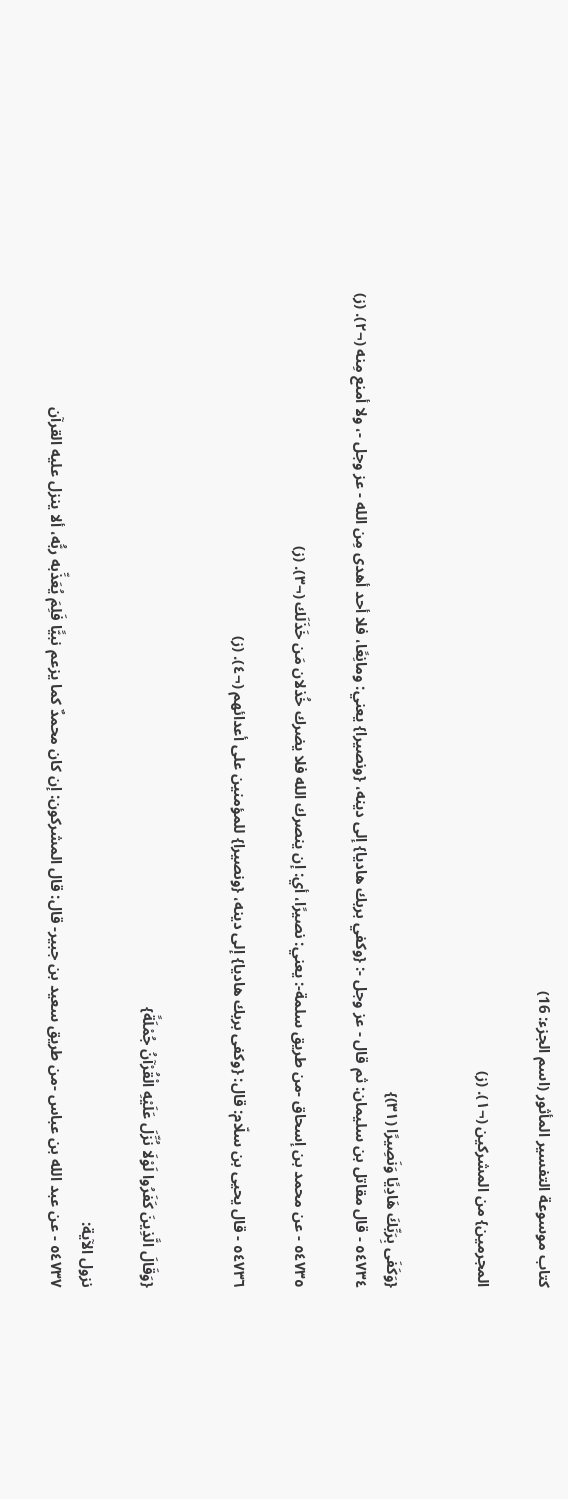كتاب موسوعة التفسير المأثور (اسم الجزء: 16)

المجرمين} من المشركين (¬١). (ز)


{وَكَفَى بِرَبِّكَ هَادِيًا وَنَصِيرًا (٣١)}
٥٤٧٣٤ - قال مقاتل بن سليمان: ثم قال - عز وجل -: {وكفي بربك هاديا} إلى دينه، {ونصيرا} يعني: ومانِعًا، فلا أحد أهدى مِن الله - عز وجل -، ولا أمنع مِنه (¬٢). (ز)

٥٤٧٣٥ - عن محمد بن إسحاق -من طريق سلمة-: يعني: نصيرًا، أي: إن ينصرك الله فلا يضرك خُذلان مَن خَذَلَك (¬٣). (ز)

٥٤٧٣٦ - قال يحيى بن سلّام: قال: {وكفى بربك هاديا} إلى دينه، {ونصيرا} للمؤمنين على أعدائهم (¬٤). (ز)


{وَقَالَ الَّذِينَ كَفَرُوا لَوْلَا نُزِّلَ عَلَيْهِ الْقُرْآنُ جُمْلَةً}

نزول الآية:
٥٤٧٣٧ - عن عبد الله بن عباس -من طريق سعيد بن جبير- قال: قال المشركون: إن كان محمدٌ كما يزعم نبيًّا فَلِمَ يُعَذِّبه ربُّه، ألا ينزل عليه القرآن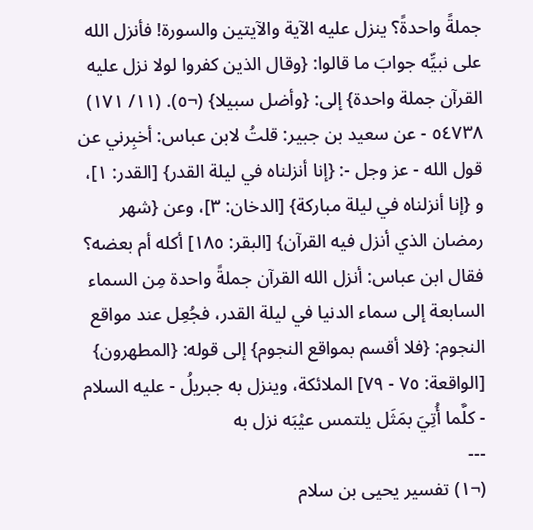جملةً واحدةً؟ ينزل عليه الآية والآيتين والسورة! فأنزل الله على نبيِّه جوابَ ما قالوا: {وقال الذين كفروا لولا نزل عليه القرآن جملة واحدة} إلى: {وأضل سبيلا} (¬٥). (١١/ ١٧١)
٥٤٧٣٨ - عن سعيد بن جبير: قلتُ لابن عباس: أخبِرني عن قول الله - عز وجل -: {إنا أنزلناه في ليلة القدر} [القدر: ١]، و {إنا أنزلناه في ليلة مباركة} [الدخان: ٣]، وعن {شهر رمضان الذي أنزل فيه القرآن} [البقر: ١٨٥] أكله أم بعضه؟ فقال ابن عباس: أنزل الله القرآن جملةً واحدة مِن السماء السابعة إلى سماء الدنيا في ليلة القدر، فجُعِل عند مواقع النجوم: {فلا أقسم بمواقع النجوم} إلى قوله: {المطهرون} [الواقعة: ٧٥ - ٧٩] الملائكة، وينزل به جبريلُ - عليه السلام - كلَّما أُتِيَ بمَثَل يلتمس عيْبَه نزل به
---
(¬١) تفسير يحيى بن سلام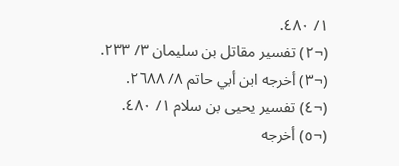١/ ٤٨٠.
(¬٢) تفسير مقاتل بن سليمان ٣/ ٢٣٣.
(¬٣) أخرجه ابن أبي حاتم ٨/ ٢٦٨٨.
(¬٤) تفسير يحيى بن سلام ١/ ٤٨٠.
(¬٥) أخرجه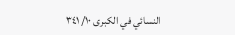النسائي في الكبرى ١٠/ ٣٤١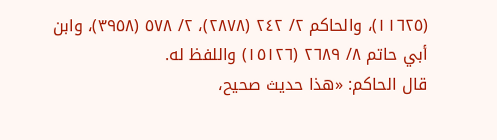(١١٦٢٥)، والحاكم ٢/ ٢٤٢ (٢٨٧٨)، ٢/ ٥٧٨ (٣٩٥٨)، وابن أبي حاتم ٨/ ٢٦٨٩ (١٥١٢٦) واللفظ له.
قال الحاكم: «هذا حديث صحيح،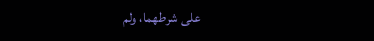على شرطهما، ولم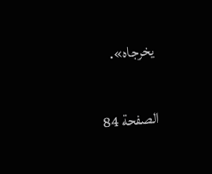يخرجاه».

الصفحة 84